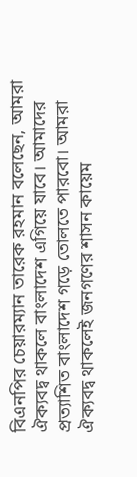বিএনপির চেয়ারম্যান তারেক রহমান বলেছেন, আমরা ঐক্যবদ্ব থাকলে বাংলাদেশ এগিয়ে যাবে। আমাদের প্রত্যাশিত বাংলাদেশ গড়ে তোলতে পারবো। আমরা ঐক্যবদ্ব থাকলেই জনগণের শাসন কায়েম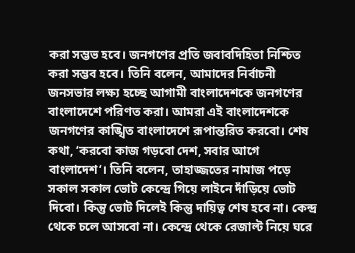করা সম্ভভ হবে। জনগণের প্রতি জবাবদিহিতা নিশ্চিত করা সম্ভব হবে। তিনি বলেন, আমাদের নির্বাচনী জনসভার লক্ষ্য হচ্ছে আগামী বাংলাদেশকে জনগণের বাংলাদেশে পরিণত করা। আমরা এই বাংলাদেশকে জনগণের কাঙ্খিত বাংলাদেশে রূপান্তরিত করবো। শেষ কথা, ‘করবো কাজ গড়বো দেশ, সবার আগে বাংলাদেশ‘। তিনি বলেন, তাহাজ্জতের নামাজ পড়ে সকাল সকাল ভোট কেন্দ্রে গিয়ে লাইনে দাঁড়িয়ে ভোট দিবো। কিন্তু ভোট দিলেই কিন্তু দায়িত্ব শেষ হবে না। কেন্দ্র থেকে চলে আসবো না। কেন্দ্রে থেকে রেজাল্ট নিয়ে ঘরে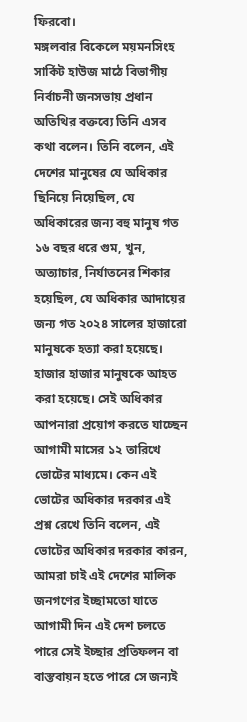ফিরবো।
মঙ্গলবার বিকেলে ময়মনসিংহ সার্কিট হাউজ মাঠে বিভাগীয় নির্বাচনী জনসভায় প্রধান অতিথির বক্তব্যে তিনি এসব কথা বলেন। তিনি বলেন, এই দেশের মানুষের যে অধিকার ছিনিয়ে নিয়েছিল, যে অধিকারের জন্য বহু মানুষ গত ১৬ বছর ধরে গুম, খুন, অত্যাচার, নির্যাতনের শিকার হয়েছিল, যে অধিকার আদায়ের জন্য গত ২০২৪ সালের হাজারো মানুষকে হত্যা করা হয়েছে। হাজার হাজার মানুষকে আহত করা হয়েছে। সেই অধিকার আপনারা প্রয়োগ করতে যাচ্ছেন আগামী মাসের ১২ তারিখে ভোটের মাধ্যমে। কেন এই ভোটের অধিকার দরকার এই প্রশ্ন রেখে তিনি বলেন, এই ভোটের অধিকার দরকার কারন, আমরা চাই এই দেশের মালিক জনগণের ইচ্ছামতো যাতে আগামী দিন এই দেশ চলতে পারে সেই ইচ্ছার প্রতিফলন বা বাস্তবায়ন হতে পারে সে জন্যই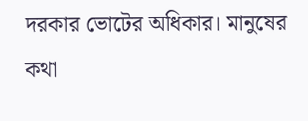দরকার ভোটের অধিকার। মানুষের কথা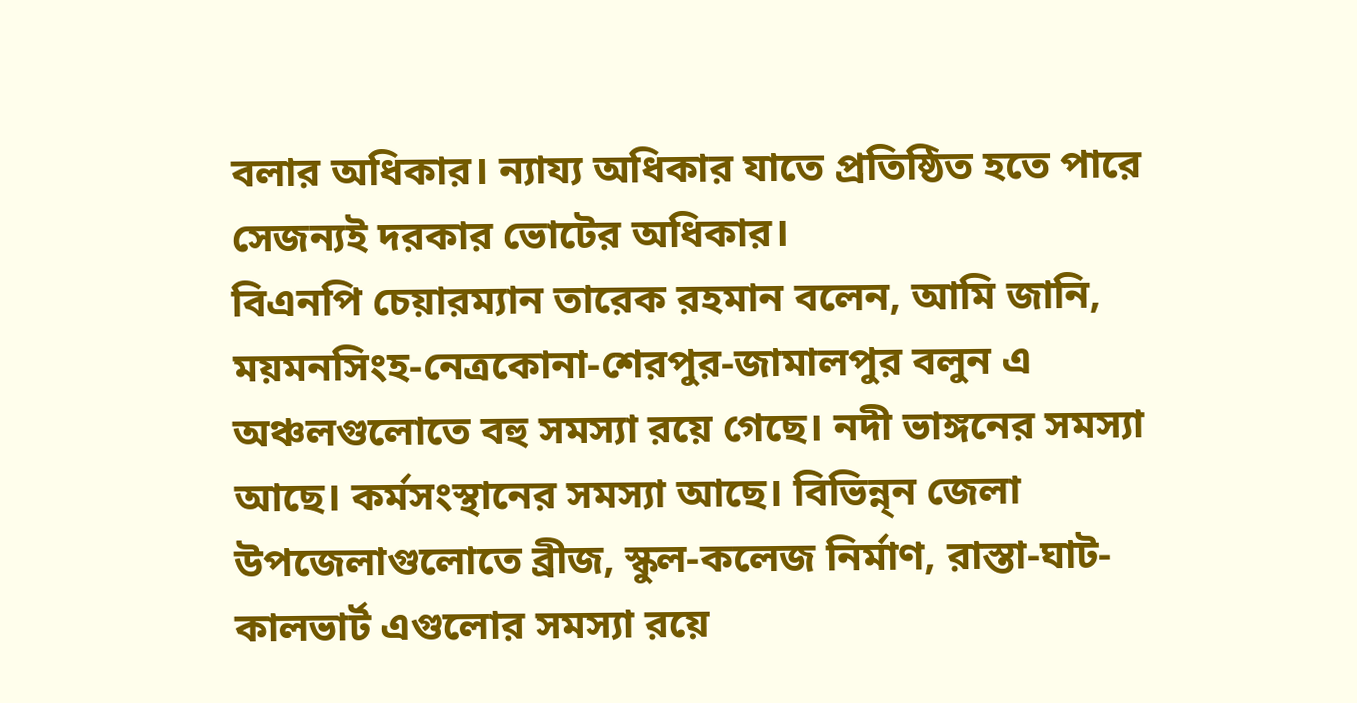বলার অধিকার। ন্যায্য অধিকার যাতে প্রতিষ্ঠিত হতে পারে সেজন্যই দরকার ভোটের অধিকার।
বিএনপি চেয়ারম্যান তারেক রহমান বলেন, আমি জানি, ময়মনসিংহ-নেত্রকোনা-শেরপুর-জামালপুর বলুন এ অঞ্চলগুলোতে বহু সমস্যা রয়ে গেছে। নদী ভাঙ্গনের সমস্যা আছে। কর্মসংস্থানের সমস্যা আছে। বিভিন্ন্ন জেলা উপজেলাগুলোতে ব্রীজ, স্কুল-কলেজ নির্মাণ, রাস্তা-ঘাট-কালভার্ট এগুলোর সমস্যা রয়ে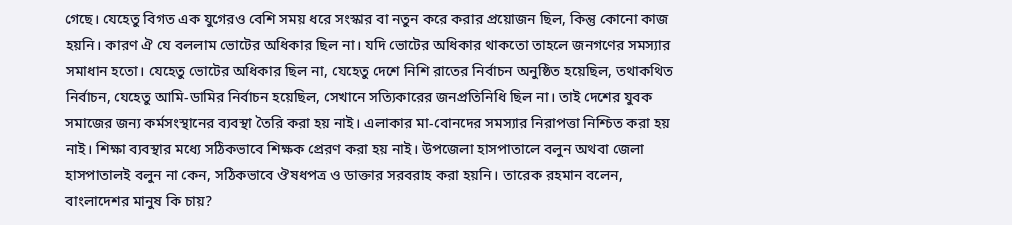গেছে। যেহেতু বিগত এক যুগেরও বেশি সময় ধরে সংস্কার বা নতুন করে করার প্রয়োজন ছিল, কিন্তু কোনো কাজ হয়নি। কারণ ঐ যে বললাম ভোটের অধিকার ছিল না। যদি ভোটের অধিকার থাকতো তাহলে জনগণের সমস্যার সমাধান হতো। যেহেতু ভোটের অধিকার ছিল না, যেহেতু দেশে নিশি রাতের নির্বাচন অনুষ্ঠিত হয়েছিল, তথাকথিত নির্বাচন, যেহেতু আমি-ডামির নির্বাচন হয়েছিল, সেখানে সত্যিকারের জনপ্রতিনিধি ছিল না। তাই দেশের যুবক সমাজের জন্য কর্মসংস্থানের ব্যবস্থা তৈরি করা হয় নাই। এলাকার মা-বোনদের সমস্যার নিরাপত্তা নিশ্চিত করা হয় নাই। শিক্ষা ব্যবস্থার মধ্যে সঠিকভাবে শিক্ষক প্রেরণ করা হয় নাই। উপজেলা হাসপাতালে বলুন অথবা জেলা হাসপাতালই বলুন না কেন, সঠিকভাবে ঔষধপত্র ও ডাক্তার সরবরাহ করা হয়নি। তারেক রহমান বলেন, বাংলাদেশর মানুষ কি চায়?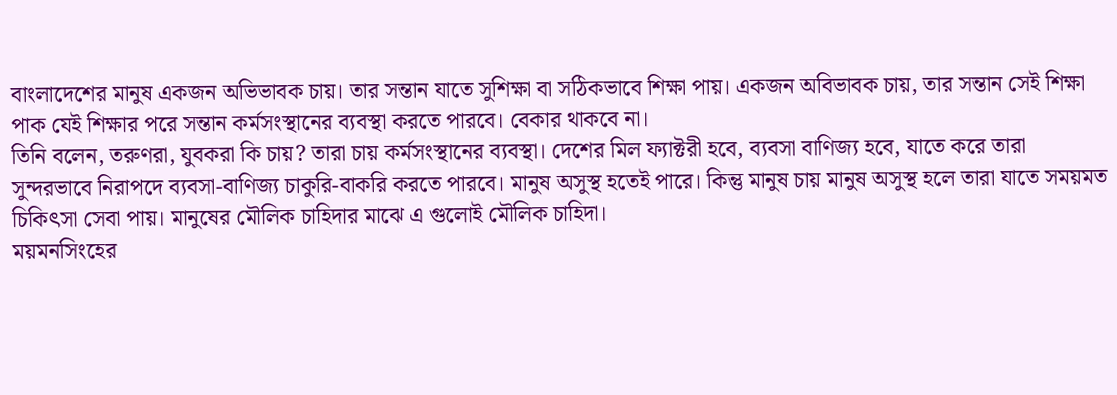বাংলাদেশের মানুষ একজন অভিভাবক চায়। তার সন্তান যাতে সুশিক্ষা বা সঠিকভাবে শিক্ষা পায়। একজন অবিভাবক চায়, তার সন্তান সেই শিক্ষা পাক যেই শিক্ষার পরে সন্তান কর্মসংস্থানের ব্যবস্থা করতে পারবে। বেকার থাকবে না।
তিনি বলেন, তরুণরা, যুবকরা কি চায়? তারা চায় কর্মসংস্থানের ব্যবস্থা। দেশের মিল ফ্যাক্টরী হবে, ব্যবসা বাণিজ্য হবে, যাতে করে তারা সুন্দরভাবে নিরাপদে ব্যবসা-বাণিজ্য চাকুরি-বাকরি করতে পারবে। মানুষ অসুস্থ হতেই পারে। কিন্তু মানুষ চায় মানুষ অসুস্থ হলে তারা যাতে সময়মত চিকিৎসা সেবা পায়। মানুষের মৌলিক চাহিদার মাঝে এ গুলোই মৌলিক চাহিদা।
ময়মনসিংহের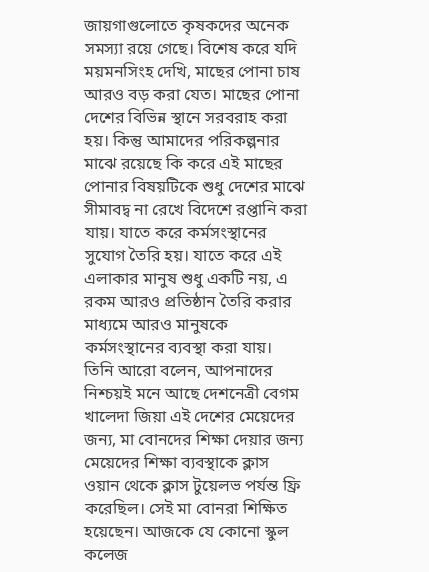জায়গাগুলোতে কৃষকদের অনেক সমস্যা রয়ে গেছে। বিশেষ করে যদি ময়মনসিংহ দেখি, মাছের পোনা চাষ আরও বড় করা যেত। মাছের পোনা দেশের বিভিন্ন স্থানে সরবরাহ করা হয়। কিন্তু আমাদের পরিকল্পনার মাঝে রয়েছে কি করে এই মাছের পোনার বিষয়টিকে শুধু দেশের মাঝে সীমাবদ্ব না রেখে বিদেশে রপ্তানি করা যায়। যাতে করে কর্মসংস্থানের সুযোগ তৈরি হয়। যাতে করে এই এলাকার মানুষ শুধু একটি নয়, এ রকম আরও প্রতিষ্ঠান তৈরি করার মাধ্যমে আরও মানুষকে কর্মসংস্থানের ব্যবস্থা করা যায়।
তিনি আরো বলেন, আপনাদের নিশ্চয়ই মনে আছে দেশনেত্রী বেগম খালেদা জিয়া এই দেশের মেয়েদের জন্য, মা বোনদের শিক্ষা দেয়ার জন্য মেয়েদের শিক্ষা ব্যবস্থাকে ক্লাস ওয়ান থেকে ক্লাস টুয়েলভ পর্যন্ত ফ্রি করেছিল। সেই মা বোনরা শিক্ষিত হয়েছেন। আজকে যে কোনো স্কুল কলেজ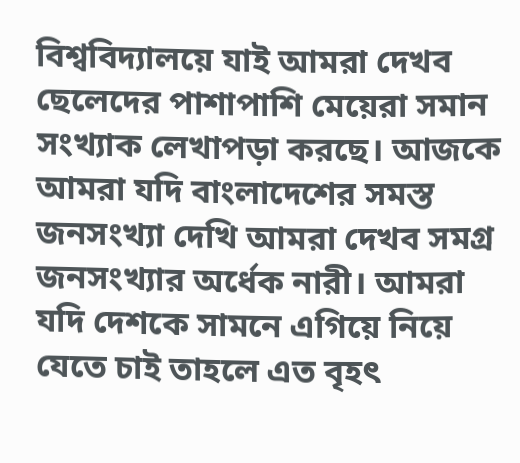বিশ্ববিদ্যালয়ে যাই আমরা দেখব ছেলেদের পাশাপাশি মেয়েরা সমান সংখ্যাক লেখাপড়া করছে। আজকে আমরা যদি বাংলাদেশের সমস্ত জনসংখ্যা দেখি আমরা দেখব সমগ্র জনসংখ্যার অর্ধেক নারী। আমরা যদি দেশকে সামনে এগিয়ে নিয়ে যেতে চাই তাহলে এত বৃহৎ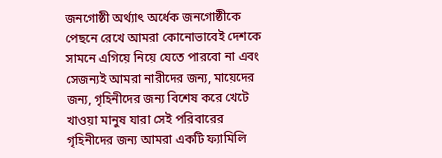জনগোষ্ঠী অর্থ্যাৎ অর্ধেক জনগোষ্ঠীকে পেছনে রেখে আমরা কোনোভাবেই দেশকে সামনে এগিয়ে নিয়ে যেতে পারবো না এবং সেজন্যই আমরা নারীদের জন্য, মায়েদের জন্য, গৃহিনীদের জন্য বিশেষ করে খেটে খাওয়া মানুষ যারা সেই পরিবারের গৃহিনীদের জন্য আমরা একটি ফ্যামিলি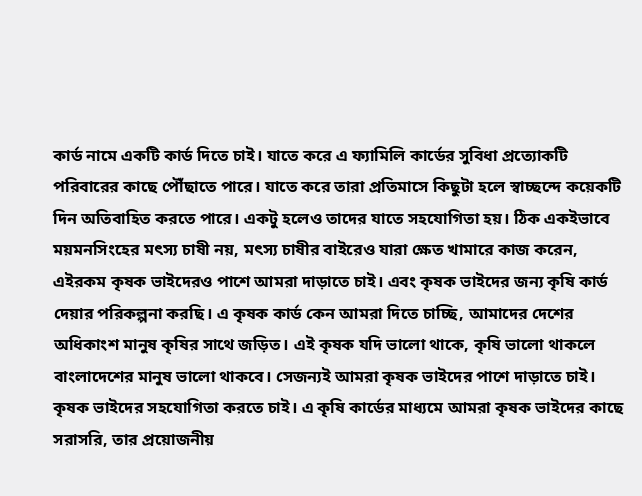কার্ড নামে একটি কার্ড দিতে চাই। যাতে করে এ ফ্যামিলি কার্ডের সুবিধা প্রত্যোকটি পরিবারের কাছে পৌঁছাতে পারে। যাতে করে তারা প্রতিমাসে কিছুটা হলে স্বাচ্ছন্দে কয়েকটি দিন অতিবাহিত করতে পারে। একটু হলেও তাদের যাতে সহযোগিতা হয়। ঠিক একইভাবে ময়মনসিংহের মৎস্য চাষী নয়, মৎস্য চাষীর বাইরেও যারা ক্ষেত খামারে কাজ করেন, এইরকম কৃষক ভাইদেরও পাশে আমরা দাড়াতে চাই। এবং কৃষক ভাইদের জন্য কৃষি কার্ড দেয়ার পরিকল্পনা করছি। এ কৃষক কার্ড কেন আমরা দিতে চাচ্ছি, আমাদের দেশের অধিকাংশ মানুষ কৃষির সাথে জড়িত। এই কৃষক যদি ভালো থাকে, কৃষি ভালো থাকলে বাংলাদেশের মানুষ ভালো থাকবে। সেজন্যই আমরা কৃষক ভাইদের পাশে দাড়াতে চাই। কৃষক ভাইদের সহযোগিতা করতে চাই। এ কৃষি কার্ডের মাধ্যমে আমরা কৃষক ভাইদের কাছে সরাসরি, তার প্রয়োজনীয়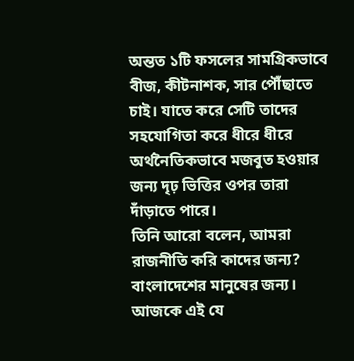অন্তত ১টি ফসলের সামগ্রিকভাবে বীজ, কীটনাশক, সার পৌঁছাতে চাই। যাতে করে সেটি তাদের সহযোগিতা করে ধীরে ধীরে অর্থনৈতিকভাবে মজবুত হওয়ার জন্য দৃঢ় ভিত্তির ওপর তারা দাঁড়াতে পারে।
তিনি আরো বলেন, আমরা রাজনীতি করি কাদের জন্য? বাংলাদেশের মানুষের জন্য। আজকে এই যে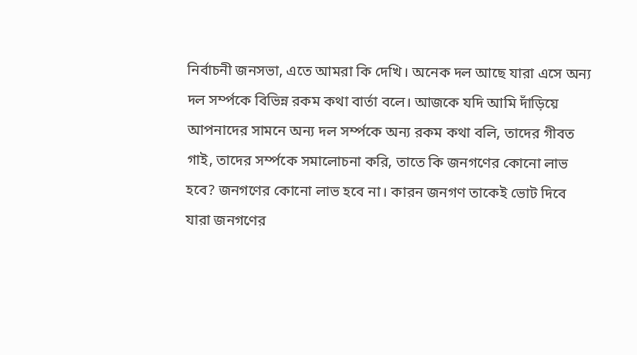নির্বাচনী জনসভা, এতে আমরা কি দেখি। অনেক দল আছে যারা এসে অন্য দল সর্ম্পকে বিভিন্ন রকম কথা বার্তা বলে। আজকে যদি আমি দাঁড়িয়ে আপনাদের সামনে অন্য দল সর্ম্পকে অন্য রকম কথা বলি, তাদের গীবত গাই, তাদের সর্ম্পকে সমালোচনা করি, তাতে কি জনগণের কোনো লাভ হবে? জনগণের কোনো লাভ হবে না। কারন জনগণ তাকেই ভোট দিবে যারা জনগণের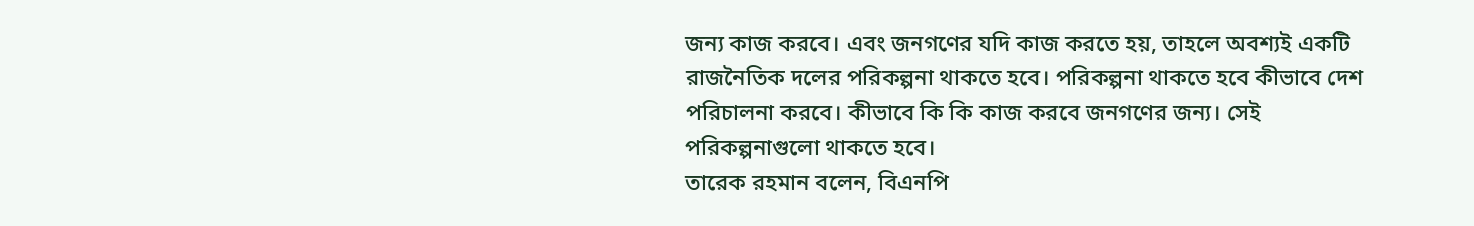জন্য কাজ করবে। এবং জনগণের যদি কাজ করতে হয়, তাহলে অবশ্যই একটি রাজনৈতিক দলের পরিকল্পনা থাকতে হবে। পরিকল্পনা থাকতে হবে কীভাবে দেশ পরিচালনা করবে। কীভাবে কি কি কাজ করবে জনগণের জন্য। সেই পরিকল্পনাগুলো থাকতে হবে।
তারেক রহমান বলেন, বিএনপি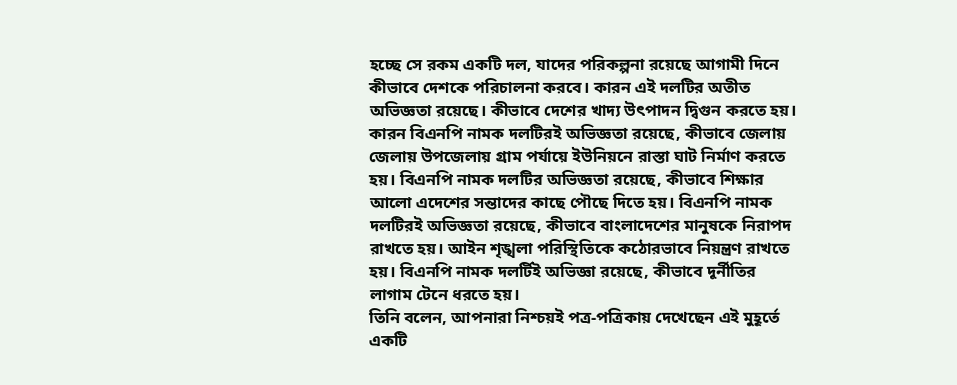হচ্ছে সে রকম একটি দল, যাদের পরিকল্পনা রয়েছে আগামী দিনে কীভাবে দেশকে পরিচালনা করবে। কারন এই দলটির অতীত অভিজ্ঞতা রয়েছে। কীভাবে দেশের খাদ্য উৎপাদন দ্বিগুন করতে হয়। কারন বিএনপি নামক দলটিরই অভিজ্ঞতা রয়েছে, কীভাবে জেলায় জেলায় উপজেলায় গ্রাম পর্যায়ে ইউনিয়নে রাস্তা ঘাট নির্মাণ করতে হয়। বিএনপি নামক দলটির অভিজ্ঞতা রয়েছে, কীভাবে শিক্ষার আলো এদেশের সন্তাদের কাছে পৌছে দিতে হয়। বিএনপি নামক দলটিরই অভিজ্ঞতা রয়েছে, কীভাবে বাংলাদেশের মানুষকে নিরাপদ রাখতে হয়। আইন শৃঙ্খলা পরিস্থিতিকে কঠোরভাবে নিয়ন্ত্রণ রাখতে হয়। বিএনপি নামক দলর্টিই অভিজ্ঞা রয়েছে, কীভাবে দূর্নীতির লাগাম টেনে ধরতে হয়।
তিনি বলেন, আপনারা নিশ্চয়ই পত্র-পত্রিকায় দেখেছেন এই মুহূর্তে একটি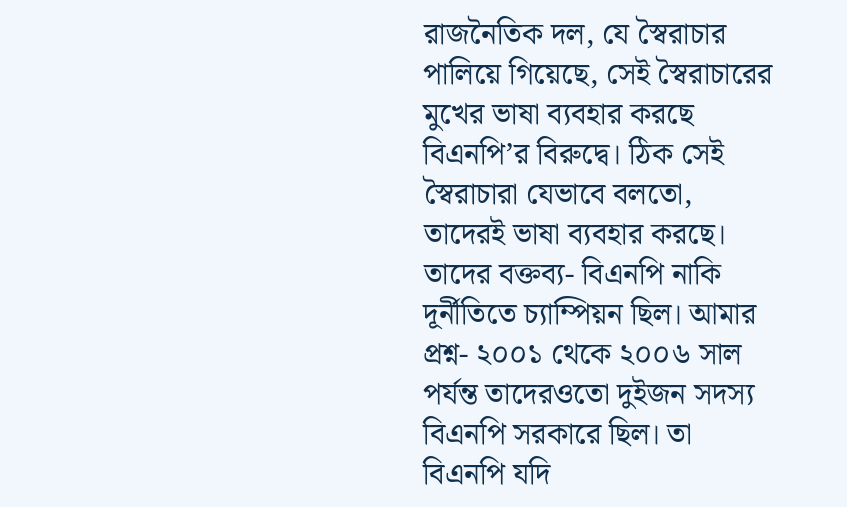রাজনৈতিক দল, যে স্বৈরাচার পালিয়ে গিয়েছে, সেই স্বৈরাচারের মুখের ভাষা ব্যবহার করছে বিএনপি’র বিরুদ্বে। ঠিক সেই স্বৈরাচারা যেভাবে বলতো, তাদেরই ভাষা ব্যবহার করছে। তাদের বক্তব্য- বিএনপি নাকি দূর্নীতিতে চ্যাম্পিয়ন ছিল। আমার প্রশ্ন- ২০০১ থেকে ২০০৬ সাল পর্যন্ত তাদেরওতো দুইজন সদস্য বিএনপি সরকারে ছিল। তা বিএনপি যদি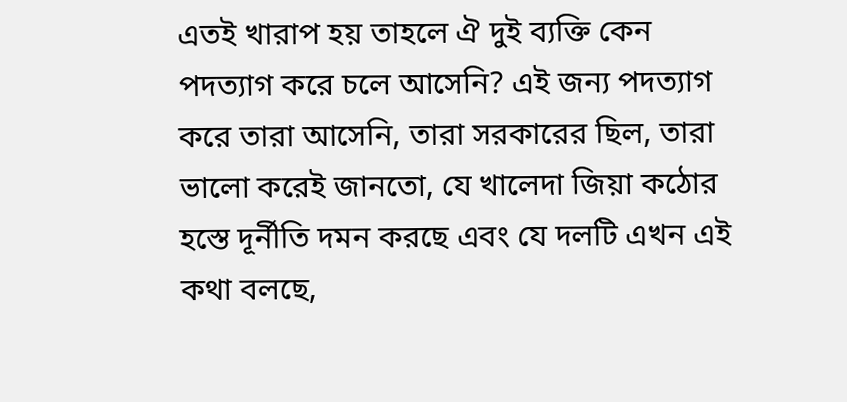এতই খারাপ হয় তাহলে ঐ দুই ব্যক্তি কেন পদত্যাগ করে চলে আসেনি? এই জন্য পদত্যাগ করে তারা আসেনি, তারা সরকারের ছিল, তারা ভালো করেই জানতো, যে খালেদা জিয়া কঠোর হস্তে দূর্নীতি দমন করছে এবং যে দলটি এখন এই কথা বলছে,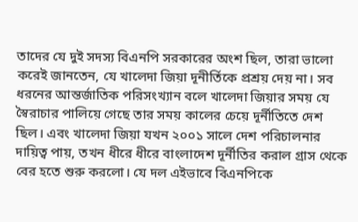তাদের যে দুই সদস্য বিএনপি সরকারের অংশ ছিল, তারা ভালো করেই জানতেন, যে খালেদা জিয়া দূনীর্তিকে প্রশ্রয় দেয় না। সব ধরনের আন্তর্জাতিক পরিসংখ্যান বলে খালেদা জিয়ার সময় যে স্বৈরাচার পালিয়ে গেছে তার সময় কালের চেয়ে দূর্নীতিতে দেশ ছিল। এবং খালেদা জিয়া যখন ২০০১ সালে দেশ পরিচালনার দায়িত্ব পায়, তখন ধীরে ধীরে বাংলাদেশ দূর্নীতির করাল গ্রাস থেকে বের হতে শুরু করলো। যে দল এইভাবে বিএনপিকে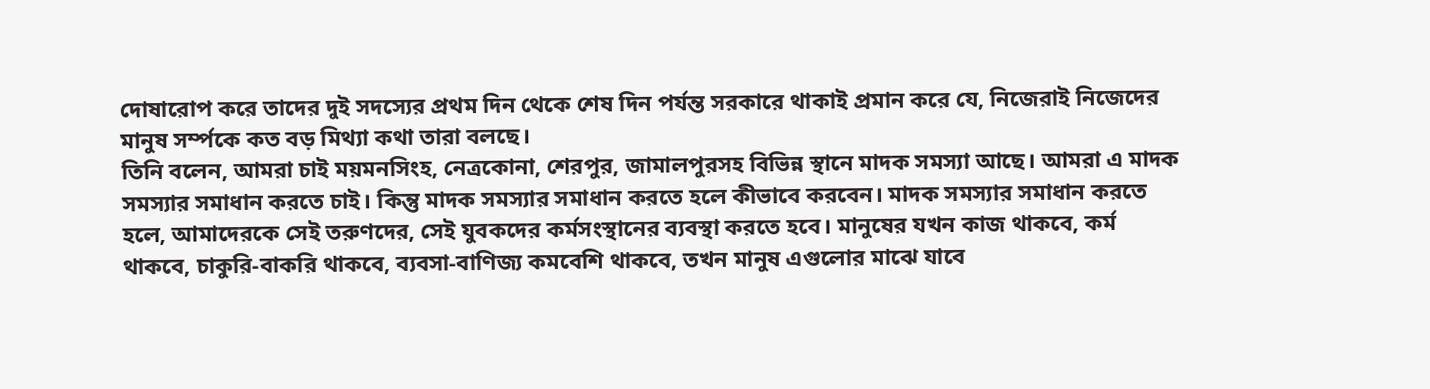দোষারোপ করে তাদের দুই সদস্যের প্রথম দিন থেকে শেষ দিন পর্যন্ত সরকারে থাকাই প্রমান করে যে, নিজেরাই নিজেদের মানুষ সর্ম্পকে কত বড় মিথ্যা কথা তারা বলছে।
তিনি বলেন, আমরা চাই ময়মনসিংহ, নেত্রকোনা, শেরপুর, জামালপুরসহ বিভিন্ন স্থানে মাদক সমস্যা আছে। আমরা এ মাদক সমস্যার সমাধান করতে চাই। কিন্তু মাদক সমস্যার সমাধান করতে হলে কীভাবে করবেন। মাদক সমস্যার সমাধান করতে হলে, আমাদেরকে সেই তরুণদের, সেই যুবকদের কর্মসংস্থানের ব্যবস্থা করতে হবে। মানুষের যখন কাজ থাকবে, কর্ম থাকবে, চাকুরি-বাকরি থাকবে, ব্যবসা-বাণিজ্য কমবেশি থাকবে, তখন মানুষ এগুলোর মাঝে যাবে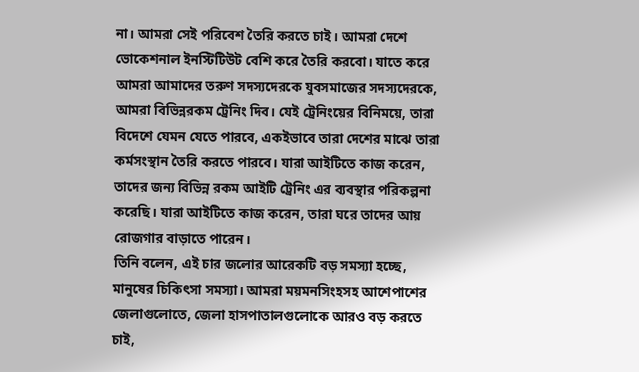না। আমরা সেই পরিবেশ তৈরি করতে চাই। আমরা দেশে ভোকেশনাল ইনস্টিটিউট বেশি করে তৈরি করবো। যাতে করে আমরা আমাদের তরুণ সদস্যদেরকে যুবসমাজের সদস্যদেরকে, আমরা বিভিন্নরকম ট্রেনিং দিব। যেই ট্রেনিংয়ের বিনিময়ে, তারা বিদেশে যেমন যেতে পারবে, একইভাবে তারা দেশের মাঝে তারা কর্মসংস্থান তৈরি করতে পারবে। যারা আইটিতে কাজ করেন, তাদের জন্য বিভিন্ন রকম আইটি ট্রেনিং এর ব্যবস্থার পরিকল্পনা করেছি। যারা আইটিতে কাজ করেন, তারা ঘরে তাদের আয় রোজগার বাড়াতে পারেন।
তিনি বলেন, এই চার জলোর আরেকটি বড় সমস্যা হচ্ছে, মানুষের চিকিৎসা সমস্যা। আমরা ময়মনসিংহসহ আশেপাশের জেলাগুলোতে, জেলা হাসপাতালগুলোকে আরও বড় করতে চাই,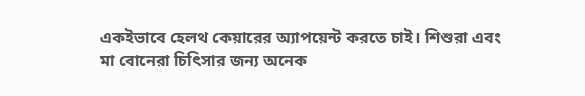একইভাবে হেলথ কেয়ারের অ্যাপয়েন্ট করতে চাই। শিশুরা এবং মা বোনেরা চিৎিসার জন্য অনেক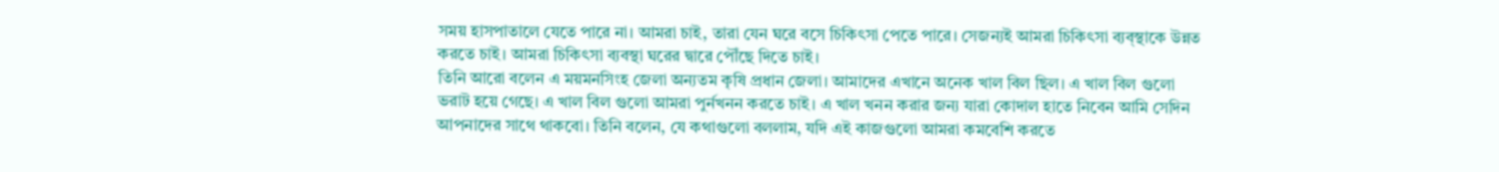সময় হাসপাতালে যেতে পারে না। আমরা চাই, তারা যেন ঘরে বসে চিকিৎসা পেতে পারে। সেজন্যই আমরা চিকিৎসা ব্যব্স্থাকে উন্নত করতে চাই। আমরা চিকিৎসা ব্যবস্থা ঘরের দ্বারে পৌঁছে দিতে চাই।
তিনি আরো বলেন এ ময়মনসিংহ জেলা অন্যতম কৃষি প্রধান জেলা। আমাদের এখানে অনেক খাল বিল ছিল। এ খাল বিল গুলো ভরাট হয়ে গেছে। এ খাল বিল গুলো আমরা পুর্নখনন করতে চাই। এ খাল খনন করার জন্য যারা কোদাল হাতে নিবেন আমি সেদিন আপনাদের সাথে থাকবো। তিনি বলেন, যে কথাগুলো বললাম, যদি এই কাজগুলো আমরা কমবেশি করতে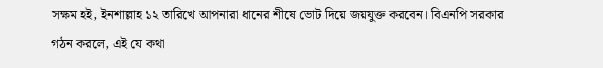সক্ষম হই, ইনশাল্লাহ ১২ তারিখে আপনারা ধানের শীষে ভোট দিয়ে জয়যুক্ত করবেন। বিএনপি সরকার গঠন করলে, এই যে কথা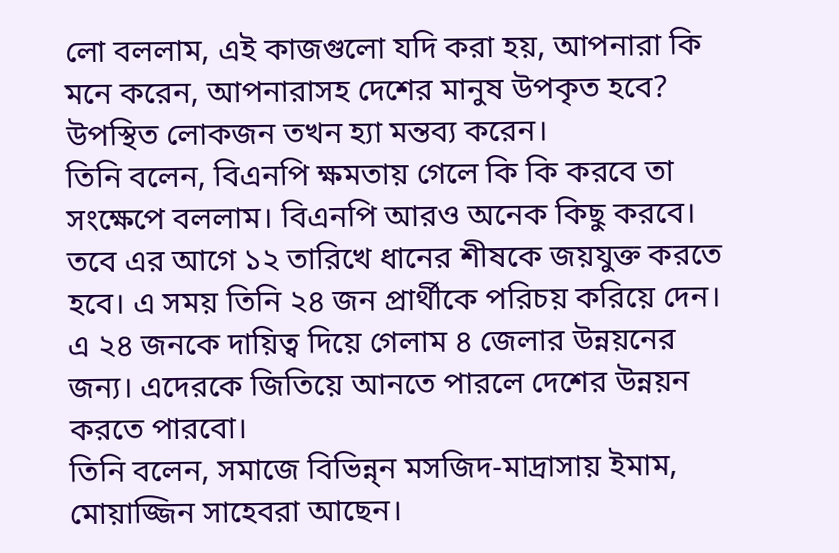লো বললাম, এই কাজগুলো যদি করা হয়, আপনারা কি মনে করেন, আপনারাসহ দেশের মানুষ উপকৃত হবে? উপস্থিত লোকজন তখন হ্যা মন্তব্য করেন।
তিনি বলেন, বিএনপি ক্ষমতায় গেলে কি কি করবে তা সংক্ষেপে বললাম। বিএনপি আরও অনেক কিছু করবে। তবে এর আগে ১২ তারিখে ধানের শীষকে জয়যুক্ত করতে হবে। এ সময় তিনি ২৪ জন প্রার্থীকে পরিচয় করিয়ে দেন। এ ২৪ জনকে দায়িত্ব দিয়ে গেলাম ৪ জেলার উন্নয়নের জন্য। এদেরকে জিতিয়ে আনতে পারলে দেশের উন্নয়ন করতে পারবো।
তিনি বলেন, সমাজে বিভিন্ন্ন মসজিদ-মাদ্রাসায় ইমাম, মোয়াজ্জিন সাহেবরা আছেন।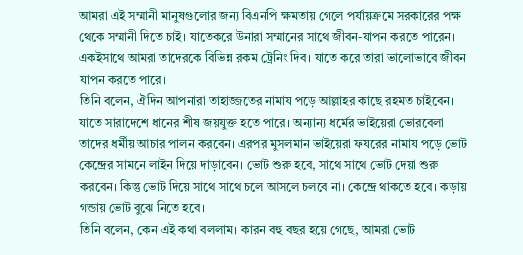আমরা এই সম্মানী মানুষগুলোর জন্য বিএনপি ক্ষমতায় গেলে পর্যায়ক্রমে সরকারের পক্ষ থেকে সম্মানী দিতে চাই। যাতেকরে উনারা সম্মানের সাথে জীবন-যাপন করতে পারেন। একইসাথে আমরা তাদেরকে বিভিন্ন রকম ট্রেনিং দিব। যাতে করে তারা ভালোভাবে জীবন যাপন করতে পারে।
তিনি বলেন, ঐদিন আপনারা তাহাজ্জতের নামায পড়ে আল্লাহর কাছে রহমত চাইবেন। যাতে সারাদেশে ধানের শীষ জয়যুক্ত হতে পারে। অন্যান্য ধর্মের ভাইয়েরা ভোরবেলা তাদের ধর্মীয় আচার পালন করবেন। এরপর মুসলমান ভাইয়েরা ফযরের নামায পড়ে ভোট কেন্দ্রের সামনে লাইন দিয়ে দাড়াবেন। ভোট শুরু হবে, সাথে সাথে ভোট দেয়া শুরু করবেন। কিন্তু ভোট দিয়ে সাথে সাথে চলে আসলে চলবে না। কেন্দ্রে থাকতে হবে। কড়ায় গন্ডায় ভোট বুঝে নিতে হবে।
তিনি বলেন, কেন এই কথা বললাম। কারন বহু বছর হয়ে গেছে, আমরা ভোট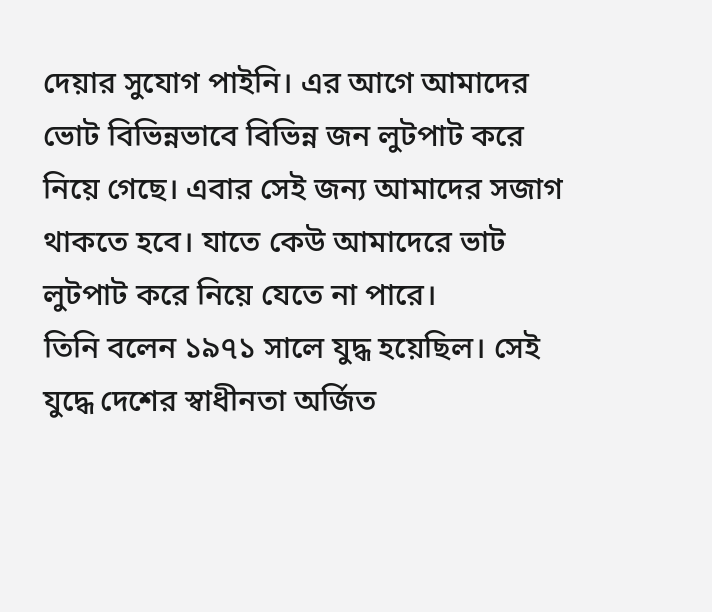দেয়ার সুযোগ পাইনি। এর আগে আমাদের ভোট বিভিন্নভাবে বিভিন্ন জন লুটপাট করে নিয়ে গেছে। এবার সেই জন্য আমাদের সজাগ থাকতে হবে। যাতে কেউ আমাদেরে ভাট লুটপাট করে নিয়ে যেতে না পারে।
তিনি বলেন ১৯৭১ সালে যুদ্ধ হয়েছিল। সেই যুদ্ধে দেশের স্বাধীনতা অর্জিত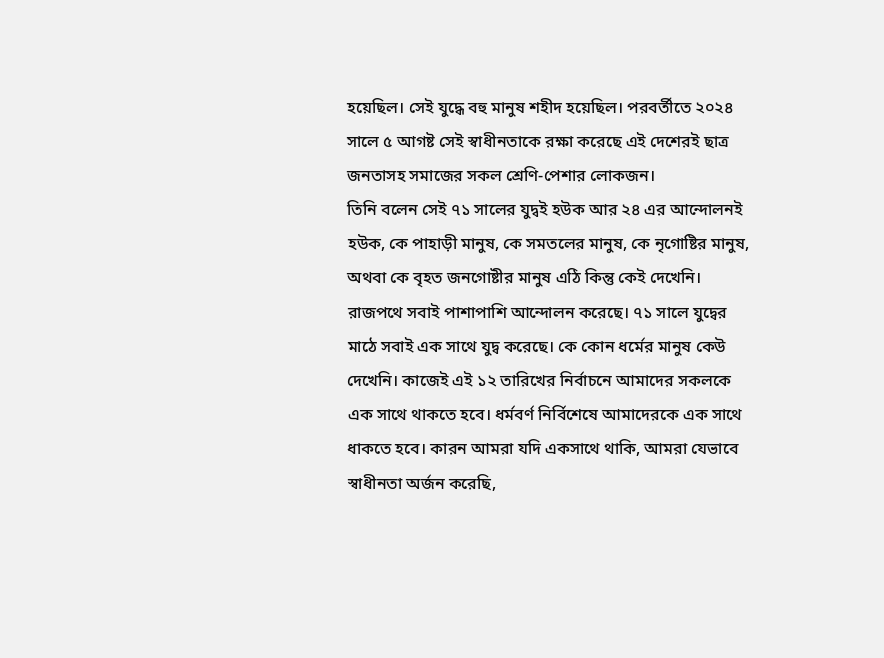হয়েছিল। সেই যুদ্ধে বহু মানুষ শহীদ হয়েছিল। পরবর্তীতে ২০২৪ সালে ৫ আগষ্ট সেই স্বাধীনতাকে রক্ষা করেছে এই দেশেরই ছাত্র জনতাসহ সমাজের সকল শ্রেণি-পেশার লোকজন।
তিনি বলেন সেই ৭১ সালের যুদ্বই হউক আর ২৪ এর আন্দোলনই হউক, কে পাহাড়ী মানুষ, কে সমতলের মানুষ, কে নৃগোষ্টির মানুষ, অথবা কে বৃহত জনগোষ্টীর মানুষ এঠি কিন্তু কেই দেখেনি। রাজপথে সবাই পাশাপাশি আন্দোলন করেছে। ৭১ সালে যুদ্বের মাঠে সবাই এক সাথে যুদ্ব করেছে। কে কোন ধর্মের মানুষ কেউ দেখেনি। কাজেই এই ১২ তারিখের নির্বাচনে আমাদের সকলকে এক সাথে থাকতে হবে। ধর্মবর্ণ নির্বিশেষে আমাদেরকে এক সাথে ধাকতে হবে। কারন আমরা যদি একসাথে থাকি, আমরা যেভাবে স্বাধীনতা অর্জন করেছি,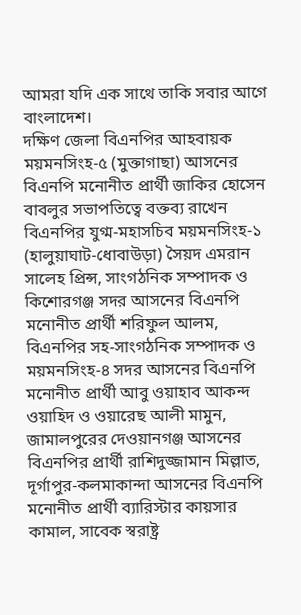আমরা যদি এক সাথে তাকি সবার আগে বাংলাদেশ।
দক্ষিণ জেলা বিএনপির আহবায়ক ময়মনসিংহ-৫ (মুক্তাগাছা) আসনের বিএনপি মনোনীত প্রার্থী জাকির হোসেন বাবলুর সভাপতিত্বে বক্তব্য রাখেন বিএনপির যুগ্ম-মহাসচিব ময়মনসিংহ-১ (হালুয়াঘাট-ধোবাউড়া) সৈয়দ এমরান সালেহ প্রিন্স, সাংগঠনিক সম্পাদক ও কিশোরগঞ্জ সদর আসনের বিএনপি মনোনীত প্রার্থী শরিফুল আলম, বিএনপির সহ-সাংগঠনিক সম্পাদক ও ময়মনসিংহ-৪ সদর আসনের বিএনপি মনোনীত প্রার্থী আবু ওয়াহাব আকন্দ ওয়াহিদ ও ওয়ারেছ আলী মামুন, জামালপুরের দেওয়ানগঞ্জ আসনের বিএনপির প্রার্থী রাশিদুজ্জামান মিল্লাত, দূর্গাপুর-কলমাকান্দা আসনের বিএনপি মনোনীত প্রার্থী ব্যারিস্টার কায়সার কামাল, সাবেক স্বরাষ্ট্র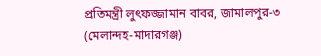প্রতিমন্ত্রী লুৎফজ্জামান বাবর, জামালপুর-৩ (মেলান্দহ-মাদারগঞ্জ)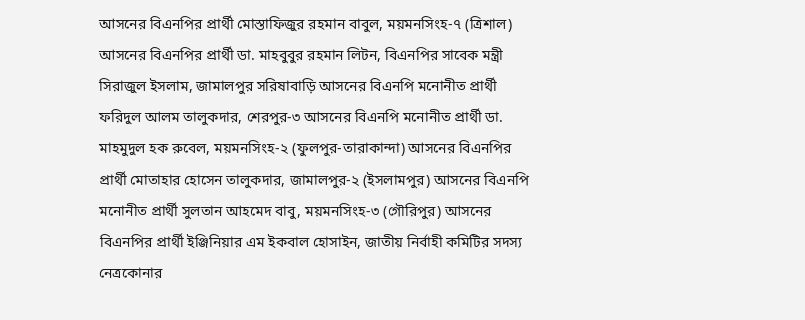আসনের বিএনপির প্রার্থী মোস্তাফিজুর রহমান বাবুল, ময়মনসিংহ-৭ (ত্রিশাল) আসনের বিএনপির প্রার্থী ডা. মাহবুবুর রহমান লিটন, বিএনপির সাবেক মন্ত্রী সিরাজুল ইসলাম, জামালপুর সরিষাবাড়ি আসনের বিএনপি মনোনীত প্রার্থী ফরিদুল আলম তালুকদার, শেরপুর-৩ আসনের বিএনপি মনোনীত প্রার্থী ডা. মাহমুদুল হক রুবেল, ময়মনসিংহ-২ (ফুলপুর-তারাকান্দা) আসনের বিএনপির প্রার্থী মোতাহার হোসেন তালুকদার, জামালপুর-২ (ইসলামপুর) আসনের বিএনপি মনোনীত প্রার্থী সুলতান আহমেদ বাবু, ময়মনসিংহ-৩ (গৌরিপুর) আসনের বিএনপির প্রার্থী ইঞ্জিনিয়ার এম ইকবাল হোসাইন, জাতীয় নির্বাহী কমিটির সদস্য নেত্রকোনার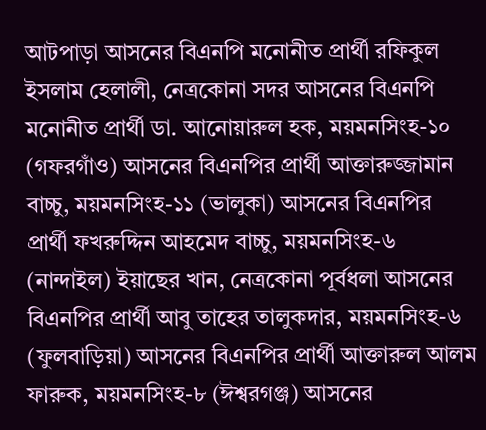আটপাড়া আসনের বিএনপি মনোনীত প্রার্থী রফিকুল ইসলাম হেলালী, নেত্রকোনা সদর আসনের বিএনপি মনোনীত প্রার্থী ডা. আনোয়ারুল হক, ময়মনসিংহ-১০ (গফরগাঁও) আসনের বিএনপির প্রার্থী আক্তারুজ্জামান বাচ্চু, ময়মনসিংহ-১১ (ভালুকা) আসনের বিএনপির প্রার্থী ফখরুদ্দিন আহমেদ বাচ্চু, ময়মনসিংহ-৬ (নান্দাইল) ইয়াছের খান, নেত্রকোনা পূর্বধলা আসনের বিএনপির প্রার্থী আবু তাহের তালুকদার, ময়মনসিংহ-৬ (ফুলবাড়িয়া) আসনের বিএনপির প্রার্থী আক্তারুল আলম ফারুক, ময়মনসিংহ-৮ (ঈশ্বরগঞ্জ) আসনের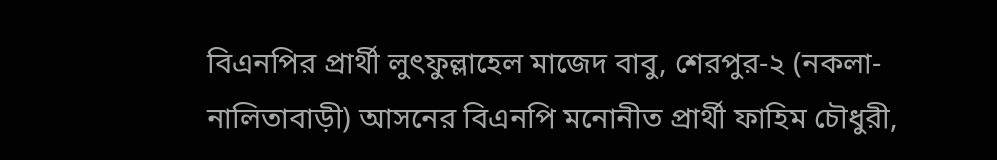বিএনপির প্রার্থী লুৎফুল্লাহেল মাজেদ বাবু, শেরপুর-২ (নকলা-নালিতাবাড়ী) আসনের বিএনপি মনোনীত প্রার্থী ফাহিম চৌধুরী,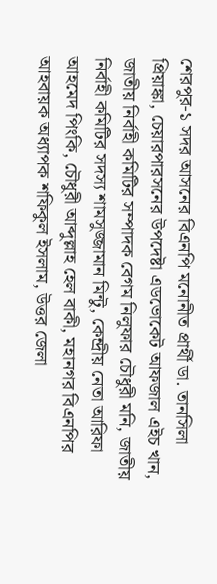শেরপুর-১ সদর আসনের বিএনপি মনোনীত প্রার্থী ডা. তানসিলা প্রিয়াঙ্কা, চেয়ারপারসনের উপদেষ্টা এডভোকেট আফজাল এইচ খান, জাতীয় নির্বাহী কমিটির সম্পাদক বেগম নিলুফার চৌধুরী মনি, জাতীয় নির্বাহী কমিটির সদস্য শামসুজ্জামান মিন্টু, কেন্দ্রীয় নেতা আরিফা আহমেদ পিংকি, চৌধুরী আব্দুল্লাহ হেল বাকী, মহানগর বিএনপির আহবায়ক অধ্যাপক শফিকুল ইসলাম, উত্তর জেলা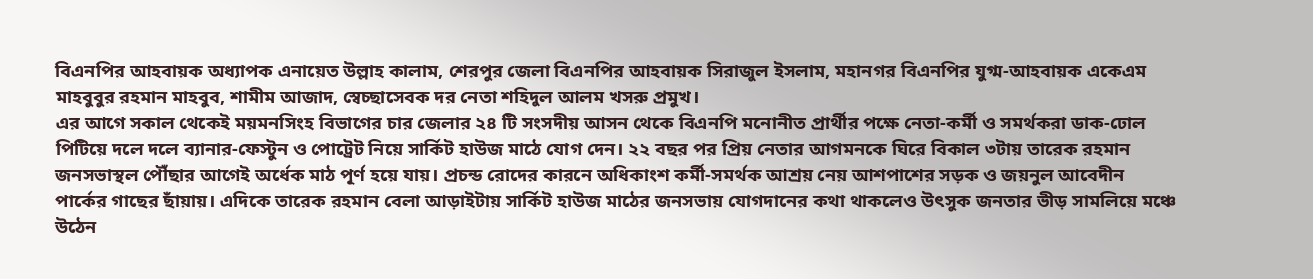বিএনপির আহবায়ক অধ্যাপক এনায়েত উল্লাহ কালাম, শেরপুর জেলা বিএনপির আহবায়ক সিরাজুল ইসলাম, মহানগর বিএনপির যুগ্ম-আহবায়ক একেএম মাহবুবুর রহমান মাহবুব, শামীম আজাদ, স্বেচ্ছাসেবক দর নেতা শহিদুল আলম খসরু প্রমুখ।
এর আগে সকাল থেকেই ময়মনসিংহ বিভাগের চার জেলার ২৪ টি সংসদীয় আসন থেকে বিএনপি মনোনীত প্রার্থীর পক্ষে নেতা-কর্মী ও সমর্থকরা ডাক-ঢোল পিটিয়ে দলে দলে ব্যানার-ফেস্টুন ও পোট্রেট নিয়ে সার্কিট হাউজ মাঠে যোগ দেন। ২২ বছর পর প্রিয় নেতার আগমনকে ঘিরে বিকাল ৩টায় তারেক রহমান জনসভাস্থল পৌঁছার আগেই অর্ধেক মাঠ পূর্ণ হয়ে যায়। প্রচন্ড রোদের কারনে অধিকাংশ কর্মী-সমর্থক আশ্রয় নেয় আশপাশের সড়ক ও জয়নুল আবেদীন পার্কের গাছের ছাঁয়ায়। এদিকে তারেক রহমান বেলা আড়াইটায় সার্কিট হাউজ মাঠের জনসভায় যোগদানের কথা থাকলেও উৎসুক জনতার ভীড় সামলিয়ে মঞ্চে উঠেন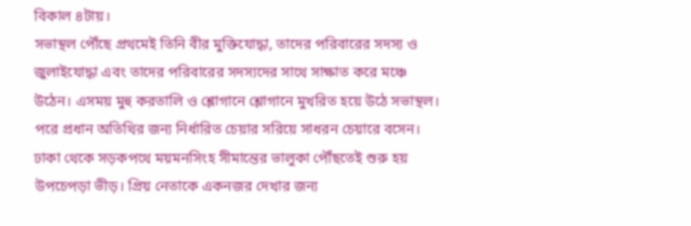বিকাল ৪টায়।
সভাস্থল পৌঁছে প্রথমেই তিনি বীর মুক্তিযোদ্ধা, তাদের পরিবারের সদস্য ও জুলাইযোদ্ধা এবং তাদের পরিবারের সদস্যদের সাথে সাক্ষাত করে মঞ্চে উঠেন। এসময় মুহু করতালি ও শ্লোগানে শ্লোগানে মুখরিত হয়ে উঠে সভাস্থল। পরে প্রধান অতিথির জন্য নির্ধারিত চেয়ার সরিয়ে সাধরন চেয়ারে বসেন। ঢাকা থেকে সড়কপথে ময়মনসিংহ সীমান্তের ভালুকা পৌঁছতেই শুরু হয় উপচেপড়া ভীড়। প্রিয় নেতাকে একনজর দেখার জন্য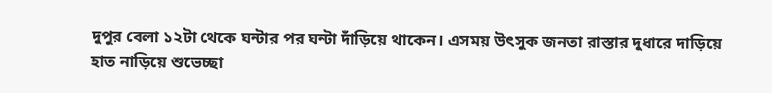দুপুর বেলা ১২টা থেকে ঘন্টার পর ঘন্টা দাঁড়িয়ে থাকেন। এসময় উৎসুক জনতা রাস্তার দুধারে দাড়িয়ে হাত নাড়িয়ে শুভেচ্ছা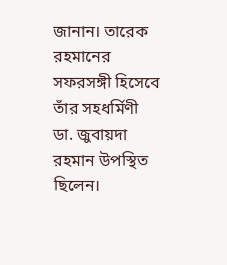জানান। তারেক রহমানের সফরসঙ্গী হিসেবে তাঁর সহধর্মিণী ডা. জুবায়দা রহমান উপস্থিত ছিলেন।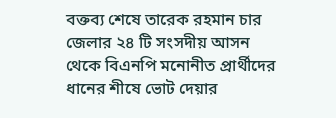বক্তব্য শেষে তারেক রহমান চার জেলার ২৪ টি সংসদীয় আসন থেকে বিএনপি মনোনীত প্রার্থীদের ধানের শীষে ভোট দেয়ার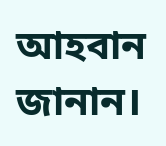আহবান জানান।